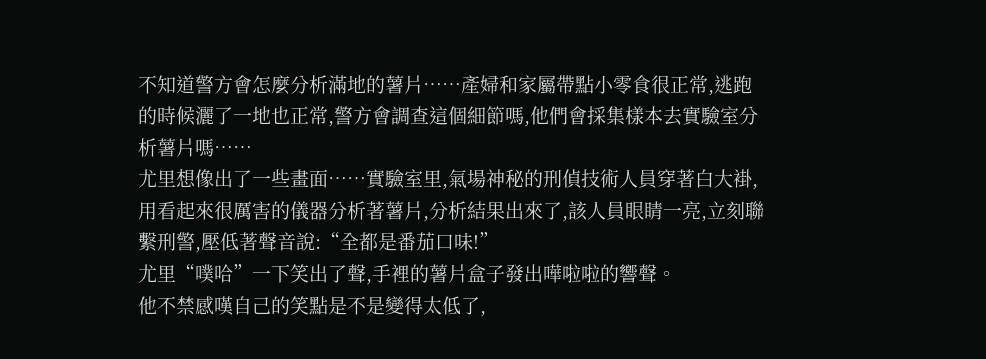不知道警方會怎麼分析滿地的薯片……產婦和家屬帶點小零食很正常,逃跑的時候灑了一地也正常,警方會調查這個細節嗎,他們會採集樣本去實驗室分析薯片嗎……
尤里想像出了一些畫面……實驗室里,氣場神秘的刑偵技術人員穿著白大褂,用看起來很厲害的儀器分析著薯片,分析結果出來了,該人員眼睛一亮,立刻聯繫刑警,壓低著聲音說:“全都是番茄口味!”
尤里“噗哈”一下笑出了聲,手裡的薯片盒子發出嘩啦啦的響聲。
他不禁感嘆自己的笑點是不是變得太低了,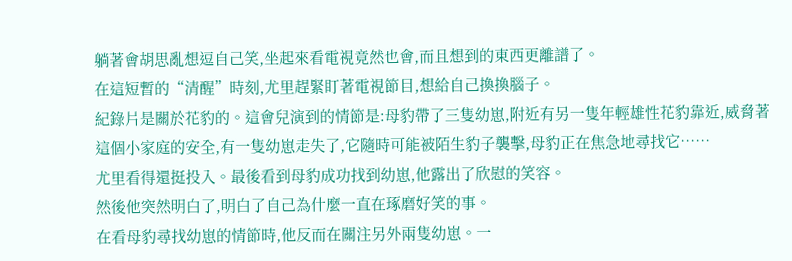躺著會胡思亂想逗自己笑,坐起來看電視竟然也會,而且想到的東西更離譜了。
在這短暫的“清醒”時刻,尤里趕緊盯著電視節目,想給自己換換腦子。
紀錄片是關於花豹的。這會兒演到的情節是:母豹帶了三隻幼崽,附近有另一隻年輕雄性花豹靠近,威脅著這個小家庭的安全,有一隻幼崽走失了,它隨時可能被陌生豹子襲擊,母豹正在焦急地尋找它……
尤里看得還挺投入。最後看到母豹成功找到幼崽,他露出了欣慰的笑容。
然後他突然明白了,明白了自己為什麼一直在琢磨好笑的事。
在看母豹尋找幼崽的情節時,他反而在關注另外兩隻幼崽。一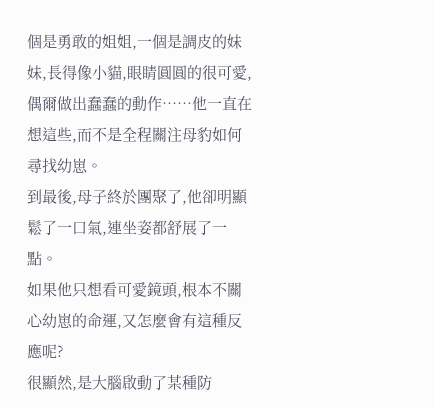個是勇敢的姐姐,一個是調皮的妹妹,長得像小貓,眼睛圓圓的很可愛,偶爾做出蠢蠢的動作……他一直在想這些,而不是全程關注母豹如何尋找幼崽。
到最後,母子終於團聚了,他卻明顯鬆了一口氣,連坐姿都舒展了一點。
如果他只想看可愛鏡頭,根本不關心幼崽的命運,又怎麼會有這種反應呢?
很顯然,是大腦啟動了某種防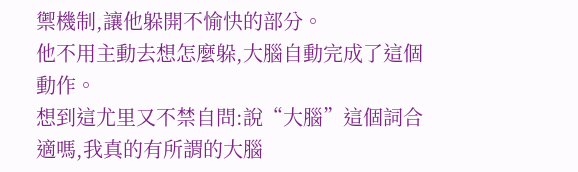禦機制,讓他躲開不愉快的部分。
他不用主動去想怎麼躲,大腦自動完成了這個動作。
想到這尤里又不禁自問:說“大腦”這個詞合適嗎,我真的有所謂的大腦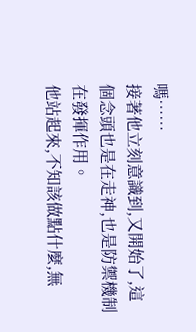嗎……
接著他立刻意識到,又開始了,這個念頭也是在走神,也是防禦機制在發揮作用。
他站起來,不知該做點什麼,無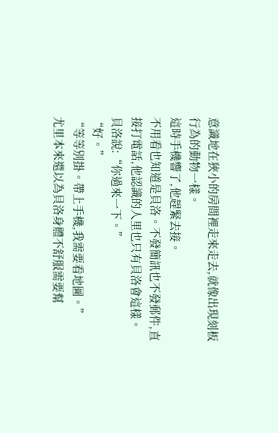意識地在狹小的房間裡走來走去,就像出現刻板行為的動物一樣。
這時手機響了,他趕緊去接。
不用看也知道是貝洛。不發簡訊也不發郵件,直接打電話,他認識的人里也只有貝洛會這樣。
貝洛說:“你過來一下。”
“好。”
“等等別掛。帶上手機,我需要看地圖。”
尤里本來還以為貝洛身體不舒服需要幫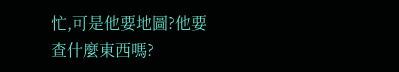忙,可是他要地圖?他要查什麼東西嗎?